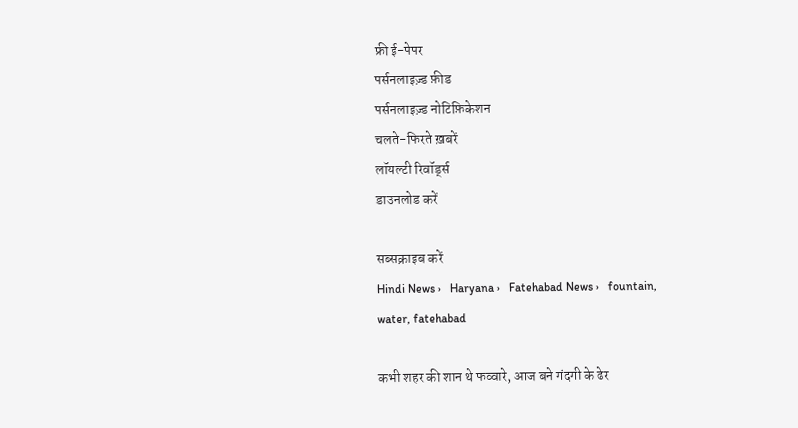फ्री ई-पेपर
पर्सनलाइज़्ड फ़ीड
पर्सनलाइज़्ड नोटिफ़िकेशन
चलते-फिरते ख़बरें
लॉयल्टी रिवॉर्ड्स
डाउनलोड करें

सब्सक्राइब करें
Hindi News ›   Haryana ›   Fatehabad News ›   fountain, water, fatehabad

कभी शहर की शान थे फव्वारे, आज बने गंदगी के ढेर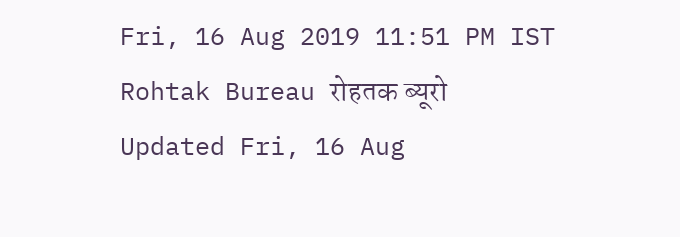Fri, 16 Aug 2019 11:51 PM IST
Rohtak Bureau रोहतक ब्यूरो
Updated Fri, 16 Aug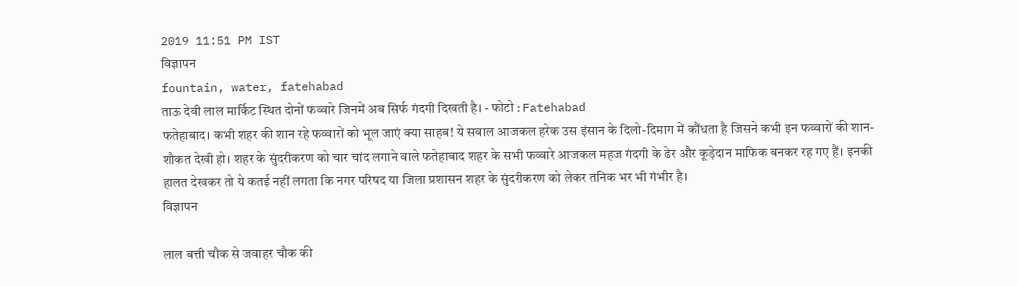2019 11:51 PM IST
विज्ञापन
fountain, water, fatehabad
ताऊ देवी लाल मार्किट स्थित दोनों फव्वारे जिनमें अब सिर्फ गंदगी दिखती है। - फोटो : Fatehabad
फतेहाबाद। कभी शहर की शान रहे फव्वारों को भूल जाएं क्या साहब! ये सवाल आजकल हरेक उस इंसान के दिलो-दिमाग में कौंधता है जिसने कभी इन फव्वारों की शान-शौकत देखी हो। शहर के सुंदरीकरण को चार चांद लगाने वाले फतेहाबाद शहर के सभी फव्वारे आजकल महज गंदगी के ढेर और कूड़ेदान माफिक बनकर रह गए हैं। इनकी हालत देखकर तो ये कतई नहीं लगता कि नगर परिषद या जिला प्रशासन शहर के सुंदरीकरण को लेकर तनिक भर भी गंभीर है।
विज्ञापन

लाल बत्ती चौक से जवाहर चौक की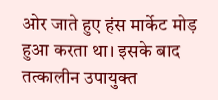ओर जाते हुए हंस मार्केट मोड़ हुआ करता था। इसके बाद तत्कालीन उपायुक्त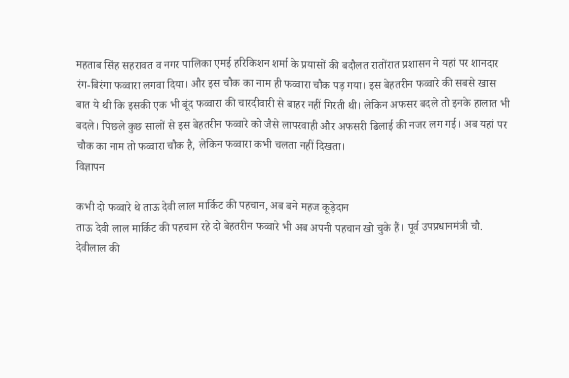महताब सिंह सहरावत व नगर पालिका एमई हरिकिशन शर्मा के प्रयासों की बदौलत रातोंरात प्रशासन ने यहां पर शानदार रंग-बिरंगा फव्वारा लगवा दिया। और इस चौक का नाम ही फव्वारा चौक पड़ गया। इस बेहतरीन फव्वारे की सबसे खास बात ये थी कि इसकी एक भी बूंद फव्वारा की चारदीवारी से बाहर नहीं गिरती थी। लेकिन अफसर बदले तो इनके हालात भी बदले। पिछले कुछ सालों से इस बेहतरीन फव्वारे को जैसे लापरवाही और अफसरी ढिलाई की नजर लग गई। अब यहां पर चौक का नाम तो फव्वारा चौक है, लेकिन फव्वारा कभी चलता नहीं दिखता।
विज्ञापन

कभी दो फव्वारे थे ताऊ देवी लाल मार्किट की पहचान, अब बने महज कूड़ेदान
ताऊ देवी लाल मार्किट की पहचान रहे दो बेहतरीन फव्वारे भी अब अपनी पहचान खो चुके हैं। पूर्व उपप्रधानमंत्री चौ. देवीलाल की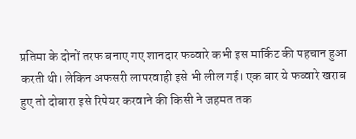प्रतिमा के दोनों तरफ बनाए गए शानदार फव्वारे कभी इस मार्किट की पहचान हुआ करती थी। लेकिन अफसरी लापरवाही इसे भी लील गई। एक बार ये फव्वारे खराब हुए तो दोबारा इसे रिपेयर करवाने की किसी ने जहमत तक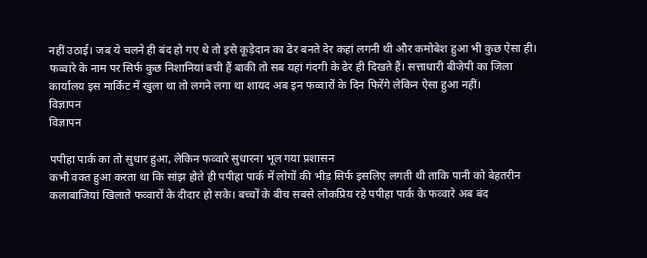नहीं उठाई। जब ये चलने ही बंद हो गए थे तो इसे कूड़ेदान का ढेर बनते देर कहां लगनी थी और कमोबेश हुआ भी कुछ ऐसा ही। फव्वारे के नाम पर सिर्फ कुछ निशानियां बची हैं बाकी तो सब यहां गंदगी के ढेर ही दिखते हैं। सत्ताधारी बीजेपी का जिला कार्यालय इस मार्किट में खुला था तो लगने लगा था शायद अब इन फव्वारों के दिन फिरेंगे लेकिन ऐसा हुआ नहीं।
विज्ञापन
विज्ञापन

पपीहा पार्क का तो सुधार हुआ, लेकिन फव्वारे सुधारना भूल गया प्रशासन
कभी वक्त हुआ करता था कि सांझ होते ही पपीहा पार्क में लोगों की भीड़ सिर्फ इसलिए लगती थी ताकि पानी को बेहतरीन कलाबाजियां खिलाते फव्वारों के दीदार हो सके। बच्चों के बीच सबसे लोकप्रिय रहे पपीहा पार्क के फव्वारे अब बंद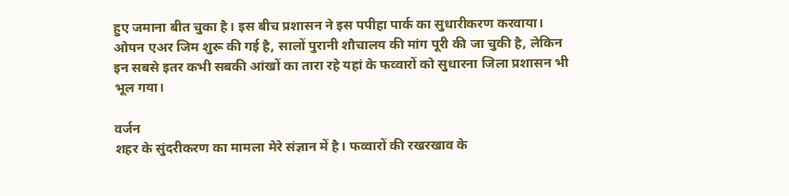हुए जमाना बीत चुका है। इस बीच प्रशासन ने इस पपीहा पार्क का सुधारीकरण करवाया। ओपन एअर जिम शुरू की गई है, सालों पुरानी शौचालय की मांग पूरी की जा चुकी है, लेकिन इन सबसे इतर कभी सबकी आंखों का तारा रहे यहां के फव्वारों को सुधारना जिला प्रशासन भी भूल गया।

वर्जन
शहर के सुंदरीकरण का मामला मेरे संज्ञान में है। फव्वारों की रखरखाव के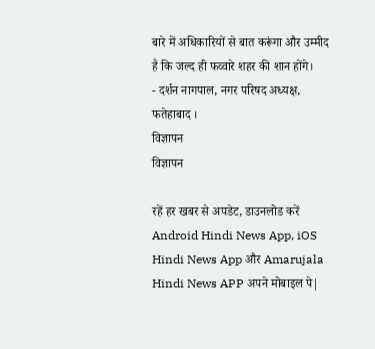बारे में अधिकारियों से बात करूंगा और उम्मीद है कि जल्द ही फव्वारे शहर की शान होंगे।
- दर्शन नागपाल, नगर परिषद अध्यक्ष, फतेहाबाद ।
विज्ञापन
विज्ञापन

रहें हर खबर से अपडेट, डाउनलोड करें Android Hindi News App, iOS Hindi News App और Amarujala Hindi News APP अपने मोबाइल पे|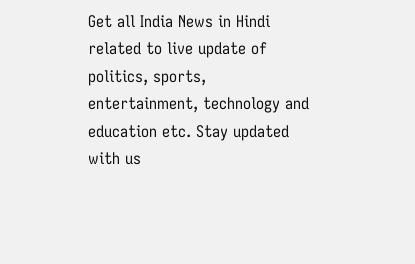Get all India News in Hindi related to live update of politics, sports, entertainment, technology and education etc. Stay updated with us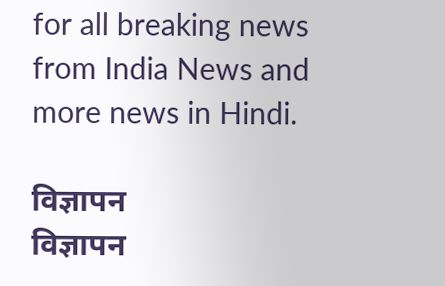for all breaking news from India News and more news in Hindi.

विज्ञापन
विज्ञापन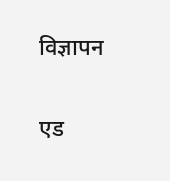विज्ञापन

एड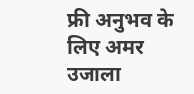फ्री अनुभव के लिए अमर उजाला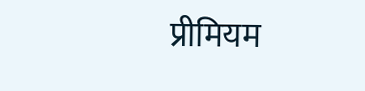प्रीमियम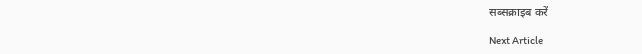सब्सक्राइब करें

Next Article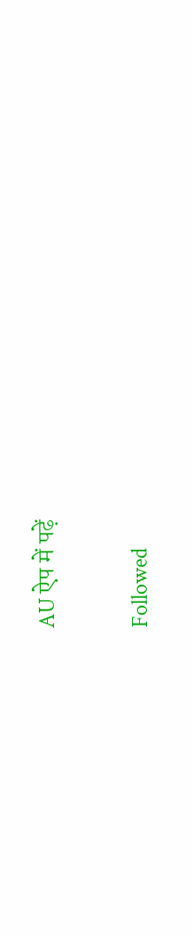AU ऐप में पढ़ें

Followed